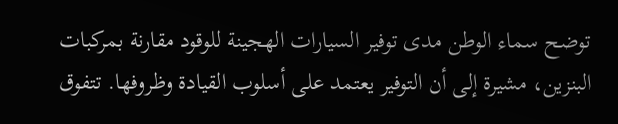توضح سماء الوطن مدى توفير السيارات الهجينة للوقود مقارنة بمركبات البنزين، مشيرة إلى أن التوفير يعتمد على أسلوب القيادة وظروفها. تتفوق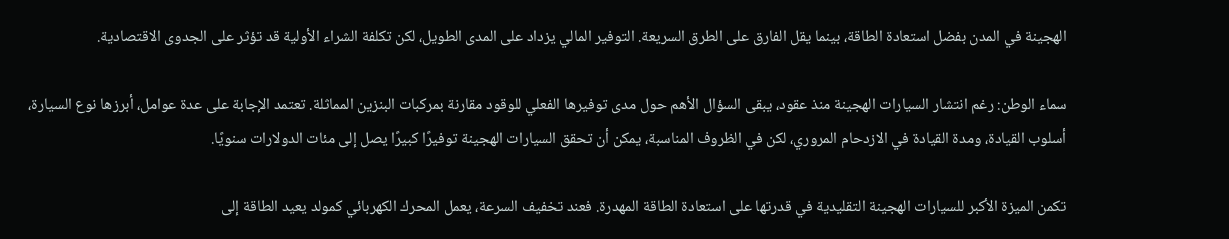الهجينة في المدن بفضل استعادة الطاقة، بينما يقل الفارق على الطرق السريعة. التوفير المالي يزداد على المدى الطويل، لكن تكلفة الشراء الأولية قد تؤثر على الجدوى الاقتصادية.

سماء الوطن: رغم انتشار السيارات الهجينة منذ عقود، يبقى السؤال الأهم حول مدى توفيرها الفعلي للوقود مقارنة بمركبات البنزين المماثلة. تعتمد الإجابة على عدة عوامل، أبرزها نوع السيارة، أسلوب القيادة، ومدة القيادة في الازدحام المروري، لكن في الظروف المناسبة، يمكن أن تحقق السيارات الهجينة توفيرًا كبيرًا يصل إلى مئات الدولارات سنويًا.

تكمن الميزة الأكبر للسيارات الهجينة التقليدية في قدرتها على استعادة الطاقة المهدرة. فعند تخفيف السرعة، يعمل المحرك الكهربائي كمولد يعيد الطاقة إلى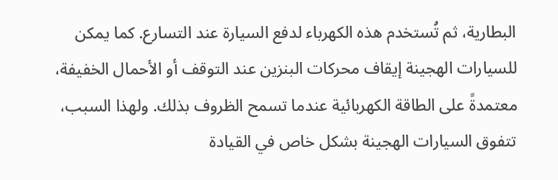البطارية، ثم تُستخدم هذه الكهرباء لدفع السيارة عند التسارع. كما يمكن للسيارات الهجينة إيقاف محركات البنزين عند التوقف أو الأحمال الخفيفة، معتمدةً على الطاقة الكهربائية عندما تسمح الظروف بذلك. ولهذا السبب، تتفوق السيارات الهجينة بشكل خاص في القيادة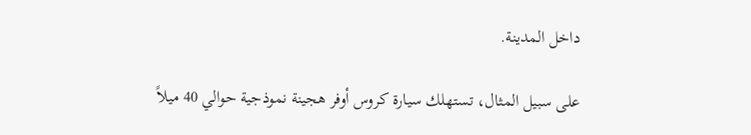داخل المدينة.

على سبيل المثال، تستهلك سيارة كروس أوفر هجينة نموذجية حوالي 40 ميلاً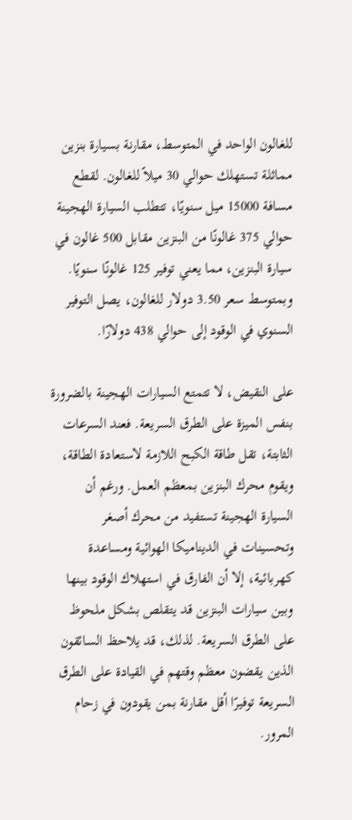للغالون الواحد في المتوسط، مقارنة بسيارة بنزين مماثلة تستهلك حوالي 30 ميلاً للغالون. لقطع مسافة 15000 ميل سنويًا، تتطلب السيارة الهجينة حوالي 375 غالونًا من البنزين مقابل 500 غالون في سيارة البنزين، مما يعني توفير 125 غالونًا سنويًا. وبمتوسط سعر 3.50 دولار للغالون، يصل التوفير السنوي في الوقود إلى حوالي 438 دولارًا.

على النقيض، لا تتمتع السيارات الهجينة بالضرورة بنفس الميزة على الطرق السريعة. فعند السرعات الثابتة، تقل طاقة الكبح اللازمة لاستعادة الطاقة، ويقوم محرك البنزين بمعظم العمل. ورغم أن السيارة الهجينة تستفيد من محرك أصغر وتحسينات في الديناميكا الهوائية ومساعدة كهربائية، إلا أن الفارق في استهلاك الوقود بينها وبين سيارات البنزين قد يتقلص بشكل ملحوظ على الطرق السريعة. لذلك، قد يلاحظ السائقون الذين يقضون معظم وقتهم في القيادة على الطرق السريعة توفيرًا أقل مقارنة بمن يقودون في زحام المرور.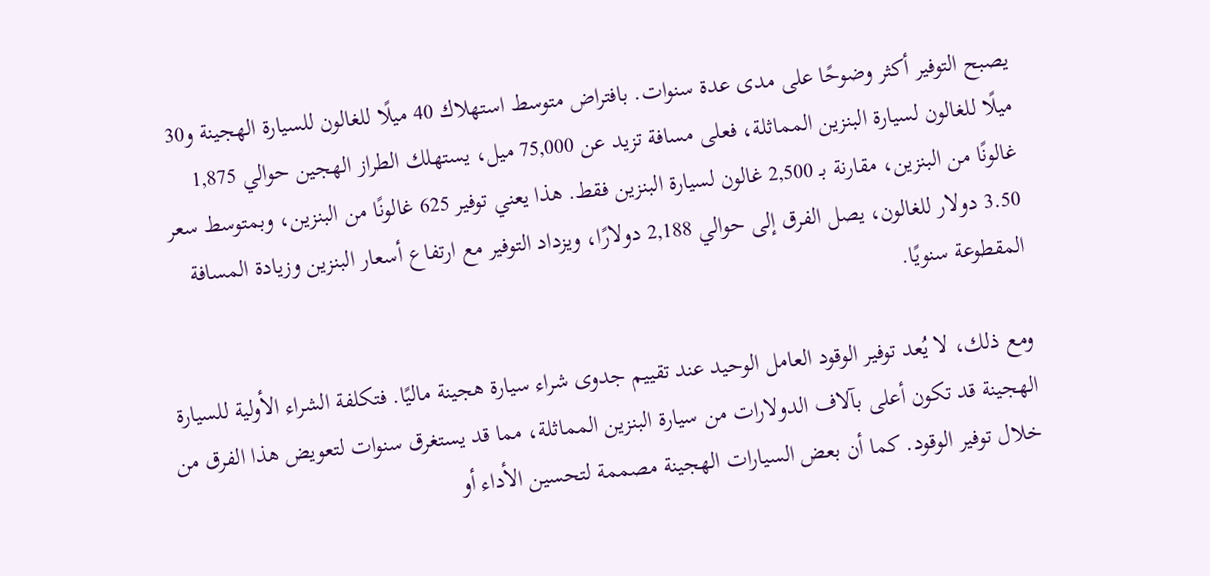يصبح التوفير أكثر وضوحًا على مدى عدة سنوات. بافتراض متوسط استهلاك 40 ميلًا للغالون للسيارة الهجينة و30 ميلًا للغالون لسيارة البنزين المماثلة، فعلى مسافة تزيد عن 75,000 ميل، يستهلك الطراز الهجين حوالي 1,875 غالونًا من البنزين، مقارنة بـ 2,500 غالون لسيارة البنزين فقط. هذا يعني توفير 625 غالونًا من البنزين، وبمتوسط سعر 3.50 دولار للغالون، يصل الفرق إلى حوالي 2,188 دولارًا، ويزداد التوفير مع ارتفاع أسعار البنزين وزيادة المسافة المقطوعة سنويًا.

ومع ذلك، لا يُعد توفير الوقود العامل الوحيد عند تقييم جدوى شراء سيارة هجينة ماليًا. فتكلفة الشراء الأولية للسيارة الهجينة قد تكون أعلى بآلاف الدولارات من سيارة البنزين المماثلة، مما قد يستغرق سنوات لتعويض هذا الفرق من خلال توفير الوقود. كما أن بعض السيارات الهجينة مصممة لتحسين الأداء أو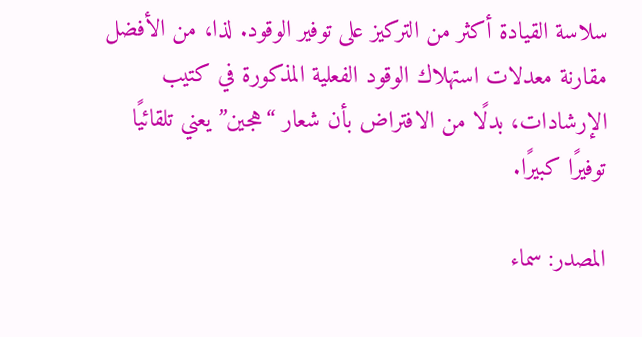سلاسة القيادة أكثر من التركيز على توفير الوقود. لذا، من الأفضل مقارنة معدلات استهلاك الوقود الفعلية المذكورة في كتيب الإرشادات، بدلًا من الافتراض بأن شعار “هجين” يعني تلقائيًا توفيرًا كبيرًا.

المصدر: سماء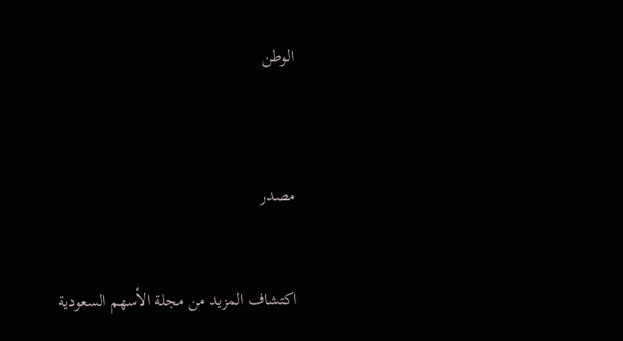الوطن



مصدر


اكتشاف المزيد من مجلة الأسهم السعودية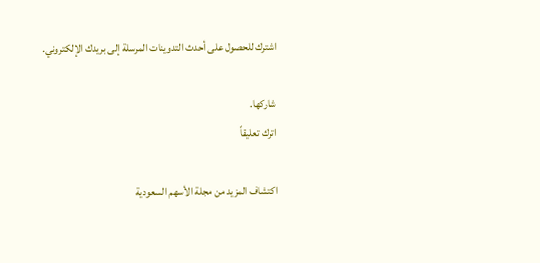اشترك للحصول على أحدث التدوينات المرسلة إلى بريدك الإلكتروني.

شاركها.
اترك تعليقاً

اكتشاف المزيد من مجلة الأسهم السعودية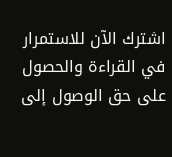اشترك الآن للاستمرار في القراءة والحصول على حق الوصول إلى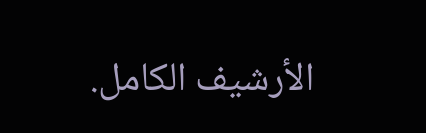الأرشيف الكامل.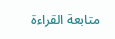متابعة القراءة